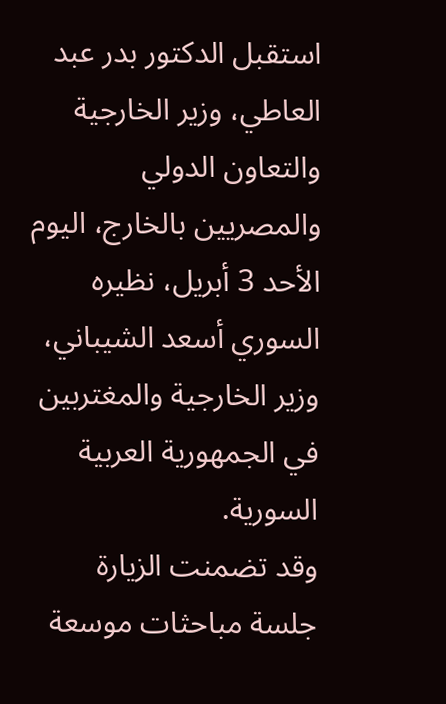استقبل الدكتور بدر عبد العاطي، وزير الخارجية والتعاون الدولي والمصريين بالخارج، اليوم الأحد 3 أبريل، نظيره السوري أسعد الشيباني، وزير الخارجية والمغتربين في الجمهورية العربية السورية.
وقد تضمنت الزيارة جلسة مباحثات موسعة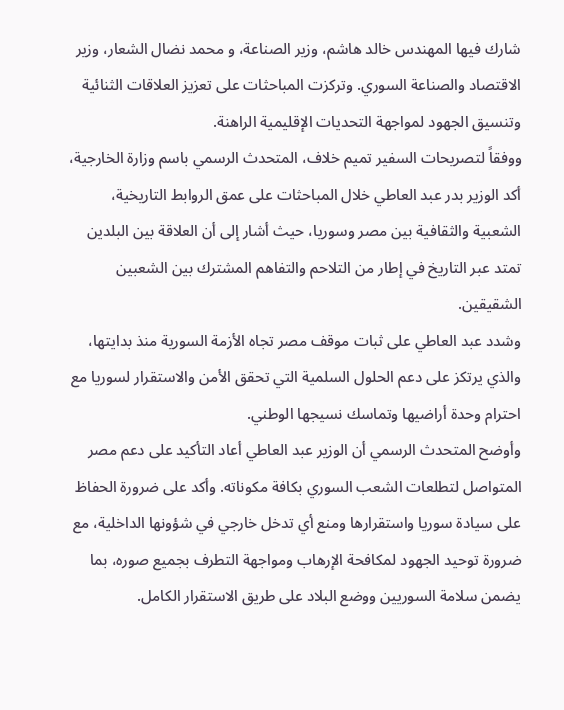شارك فيها المهندس خالد هاشم، وزير الصناعة، و محمد نضال الشعار، وزير الاقتصاد والصناعة السوري. وتركزت المباحثات على تعزيز العلاقات الثنائية وتنسيق الجهود لمواجهة التحديات الإقليمية الراهنة.
ووفقاً لتصريحات السفير تميم خلاف، المتحدث الرسمي باسم وزارة الخارجية، أكد الوزير بدر عبد العاطي خلال المباحثات على عمق الروابط التاريخية، الشعبية والثقافية بين مصر وسوريا، حيث أشار إلى أن العلاقة بين البلدين تمتد عبر التاريخ في إطار من التلاحم والتفاهم المشترك بين الشعبين الشقيقين.
وشدد عبد العاطي على ثبات موقف مصر تجاه الأزمة السورية منذ بدايتها، والذي يرتكز على دعم الحلول السلمية التي تحقق الأمن والاستقرار لسوريا مع احترام وحدة أراضيها وتماسك نسيجها الوطني.
وأوضح المتحدث الرسمي أن الوزير عبد العاطي أعاد التأكيد على دعم مصر المتواصل لتطلعات الشعب السوري بكافة مكوناته. وأكد على ضرورة الحفاظ على سيادة سوريا واستقرارها ومنع أي تدخل خارجي في شؤونها الداخلية، مع ضرورة توحيد الجهود لمكافحة الإرهاب ومواجهة التطرف بجميع صوره، بما يضمن سلامة السوريين ووضع البلاد على طريق الاستقرار الكامل.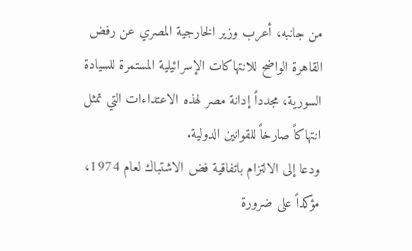من جانبه، أعرب وزير الخارجية المصري عن رفض القاهرة الواضح للانتهاكات الإسرائيلية المستمرة للسيادة السورية، مجدداً إدانة مصر لهذه الاعتداءات التي تمثل انتهاكاً صارخاً للقوانين الدولية.
ودعا إلى الالتزام باتفاقية فض الاشتباك لعام 1974، مؤكداً على ضرورة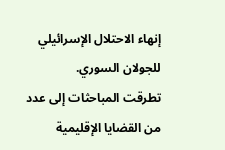إنهاء الاحتلال الإسرائيلي للجولان السوري.
تطرقت المباحثات إلى عدد من القضايا الإقليمية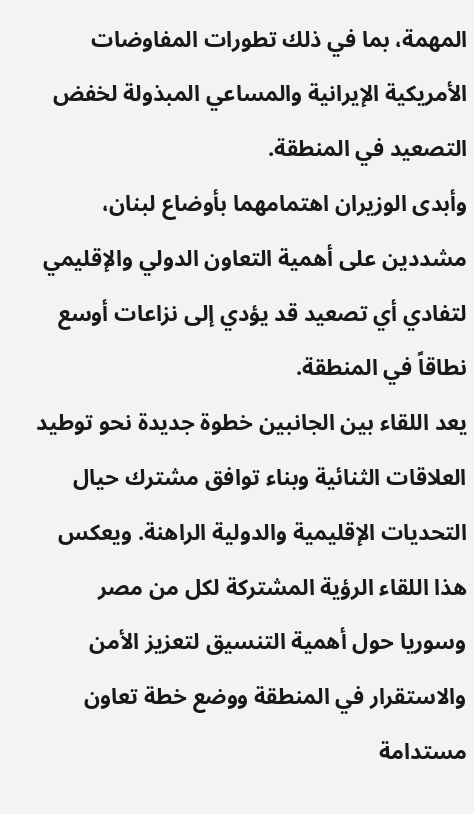المهمة، بما في ذلك تطورات المفاوضات الأمريكية الإيرانية والمساعي المبذولة لخفض التصعيد في المنطقة.
وأبدى الوزيران اهتمامهما بأوضاع لبنان، مشددين على أهمية التعاون الدولي والإقليمي لتفادي أي تصعيد قد يؤدي إلى نزاعات أوسع نطاقاً في المنطقة.
يعد اللقاء بين الجانبين خطوة جديدة نحو توطيد العلاقات الثنائية وبناء توافق مشترك حيال التحديات الإقليمية والدولية الراهنة. ويعكس هذا اللقاء الرؤية المشتركة لكل من مصر وسوريا حول أهمية التنسيق لتعزيز الأمن والاستقرار في المنطقة ووضع خطة تعاون مستدامة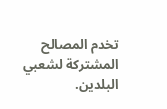تخدم المصالح المشتركة لشعبي البلدين.